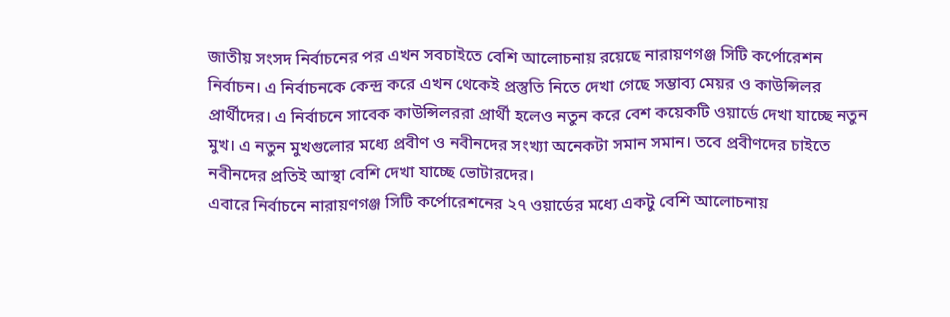জাতীয় সংসদ নির্বাচনের পর এখন সবচাইতে বেশি আলোচনায় রয়েছে নারায়ণগঞ্জ সিটি কর্পোরেশন নির্বাচন। এ নির্বাচনকে কেন্দ্র করে এখন থেকেই প্রস্তুতি নিতে দেখা গেছে সম্ভাব্য মেয়র ও কাউন্সিলর প্রার্থীদের। এ নির্বাচনে সাবেক কাউন্সিলররা প্রার্থী হলেও নতুন করে বেশ কয়েকটি ওয়ার্ডে দেখা যাচ্ছে নতুন মুখ। এ নতুন মুখগুলোর মধ্যে প্রবীণ ও নবীনদের সংখ্যা অনেকটা সমান সমান। তবে প্রবীণদের চাইতে নবীনদের প্রতিই আস্থা বেশি দেখা যাচ্ছে ভোটারদের।
এবারে নির্বাচনে নারায়ণগঞ্জ সিটি কর্পোরেশনের ২৭ ওয়ার্ডের মধ্যে একটু বেশি আলোচনায়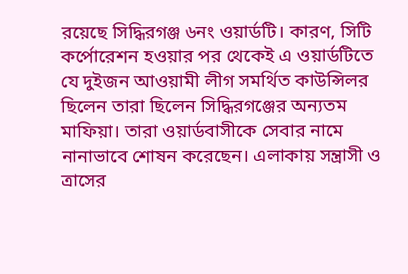রয়েছে সিদ্ধিরগঞ্জ ৬নং ওয়ার্ডটি। কারণ, সিটি কর্পোরেশন হওয়ার পর থেকেই এ ওয়ার্ডটিতে যে দুইজন আওয়ামী লীগ সমর্থিত কাউন্সিলর ছিলেন তারা ছিলেন সিদ্ধিরগঞ্জের অন্যতম মাফিয়া। তারা ওয়ার্ডবাসীকে সেবার নামে নানাভাবে শোষন করেছেন। এলাকায় সন্ত্রাসী ও ত্রাসের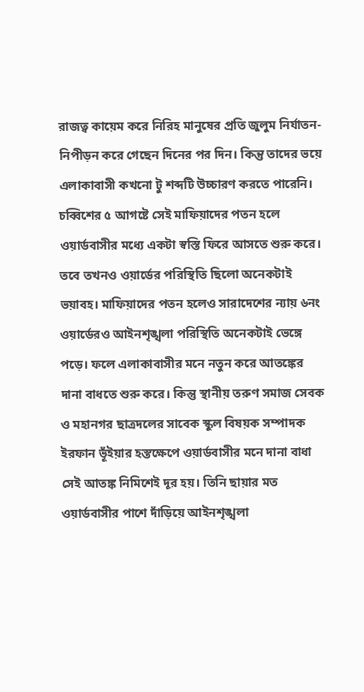রাজত্ব কায়েম করে নিরিহ মানুষের প্রতি জুলুম নির্যাতন-নিপীড়ন করে গেছেন দিনের পর দিন। কিন্তু তাদের ভয়ে এলাকাবাসী কখনো টু শব্দটি উচ্চারণ করতে পারেনি।
চব্বিশের ৫ আগষ্টে সেই মাফিয়াদের পতন হলে ওয়ার্ডবাসীর মধ্যে একটা স্বস্তি ফিরে আসতে শুরু করে। তবে তখনও ওয়ার্ডের পরিস্থিতি ছিলো অনেকটাই ভয়াবহ। মাফিয়াদের পতন হলেও সারাদেশের ন্যায় ৬নং ওয়ার্ডেরও আইনশৃঙ্খলা পরিস্থিতি অনেকটাই ভেঙ্গে পড়ে। ফলে এলাকাবাসীর মনে নতুন করে আতঙ্কের দানা বাধতে শুরু করে। কিন্তু স্থানীয় তরুণ সমাজ সেবক ও মহানগর ছাত্রদলের সাবেক স্কুল বিষয়ক সম্পাদক ইরফান ভূঁইয়ার হস্তক্ষেপে ওয়ার্ডবাসীর মনে দানা বাধা সেই আতঙ্ক নিমিশেই দূর হয়। তিনি ছায়ার মত ওয়ার্ডবাসীর পাশে দাঁড়িয়ে আইনশৃঙ্খলা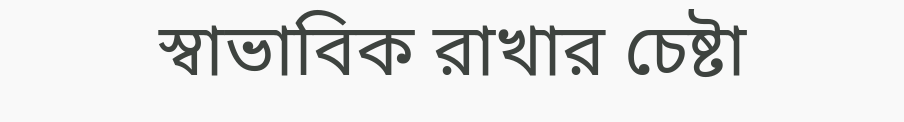স্বাভাবিক রাখার চেষ্টা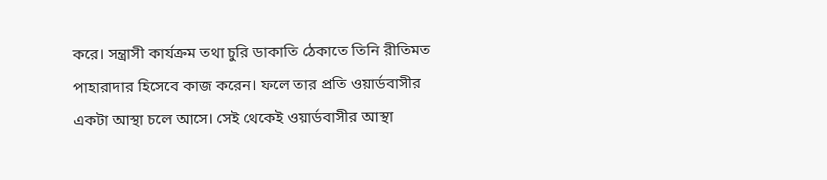করে। সন্ত্রাসী কার্যক্রম তথা চুরি ডাকাতি ঠেকাতে তিনি রীতিমত পাহারাদার হিসেবে কাজ করেন। ফলে তার প্রতি ওয়ার্ডবাসীর একটা আস্থা চলে আসে। সেই থেকেই ওয়ার্ডবাসীর আস্থা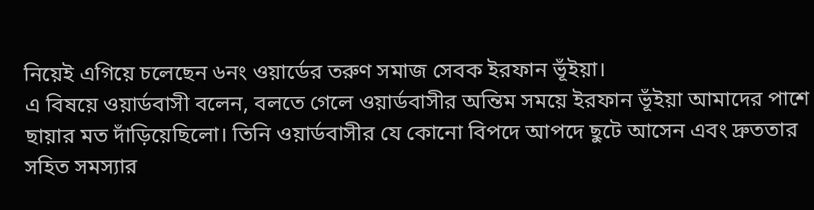নিয়েই এগিয়ে চলেছেন ৬নং ওয়ার্ডের তরুণ সমাজ সেবক ইরফান ভূঁইয়া।
এ বিষয়ে ওয়ার্ডবাসী বলেন, বলতে গেলে ওয়ার্ডবাসীর অন্তিম সময়ে ইরফান ভূঁইয়া আমাদের পাশে ছায়ার মত দাঁড়িয়েছিলো। তিনি ওয়ার্ডবাসীর যে কোনো বিপদে আপদে ছুটে আসেন এবং দ্রুততার সহিত সমস্যার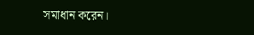সমাধান করেন।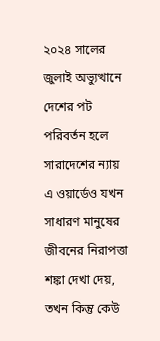২০২৪ সালের জুলাই অভ্যুত্থানে দেশের পট পরিবর্তন হলে সারাদেশের ন্যায় এ ওয়ার্ডেও যখন সাধারণ মানুষের জীবনের নিরাপত্তা শঙ্কা দেখা দেয়, তখন কিন্তু কেউ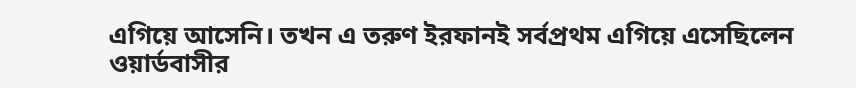এগিয়ে আসেনি। তখন এ তরুণ ইরফানই সর্বপ্রথম এগিয়ে এসেছিলেন ওয়ার্ডবাসীর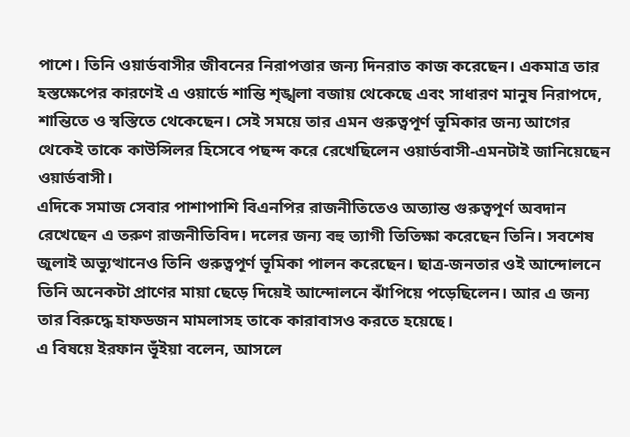পাশে। তিনি ওয়ার্ডবাসীর জীবনের নিরাপত্তার জন্য দিনরাত কাজ করেছেন। একমাত্র তার হস্তক্ষেপের কারণেই এ ওয়ার্ডে শান্তি শৃঙ্খলা বজায় থেকেছে এবং সাধারণ মানুষ নিরাপদে, শান্তিতে ও স্বস্তিতে থেকেছেন। সেই সময়ে তার এমন গুরুত্বপূর্ণ ভূমিকার জন্য আগের থেকেই তাকে কাউন্সিলর হিসেবে পছন্দ করে রেখেছিলেন ওয়ার্ডবাসী-এমনটাই জানিয়েছেন ওয়ার্ডবাসী।
এদিকে সমাজ সেবার পাশাপাশি বিএনপির রাজনীতিতেও অত্যান্ত গুরুত্বপূর্ণ অবদান রেখেছেন এ তরুণ রাজনীতিবিদ। দলের জন্য বহু ত্যাগী তিতিক্ষা করেছেন তিনি। সবশেষ জুলাই অভ্যুত্থানেও তিনি গুরুত্বপূর্ণ ভূমিকা পালন করেছেন। ছাত্র-জনতার ওই আন্দোলনে তিনি অনেকটা প্রাণের মায়া ছেড়ে দিয়েই আন্দোলনে ঝাঁপিয়ে পড়েছিলেন। আর এ জন্য তার বিরুদ্ধে হাফডজন মামলাসহ তাকে কারাবাসও করতে হয়েছে।
এ বিষয়ে ইরফান ভূঁইয়া বলেন, আসলে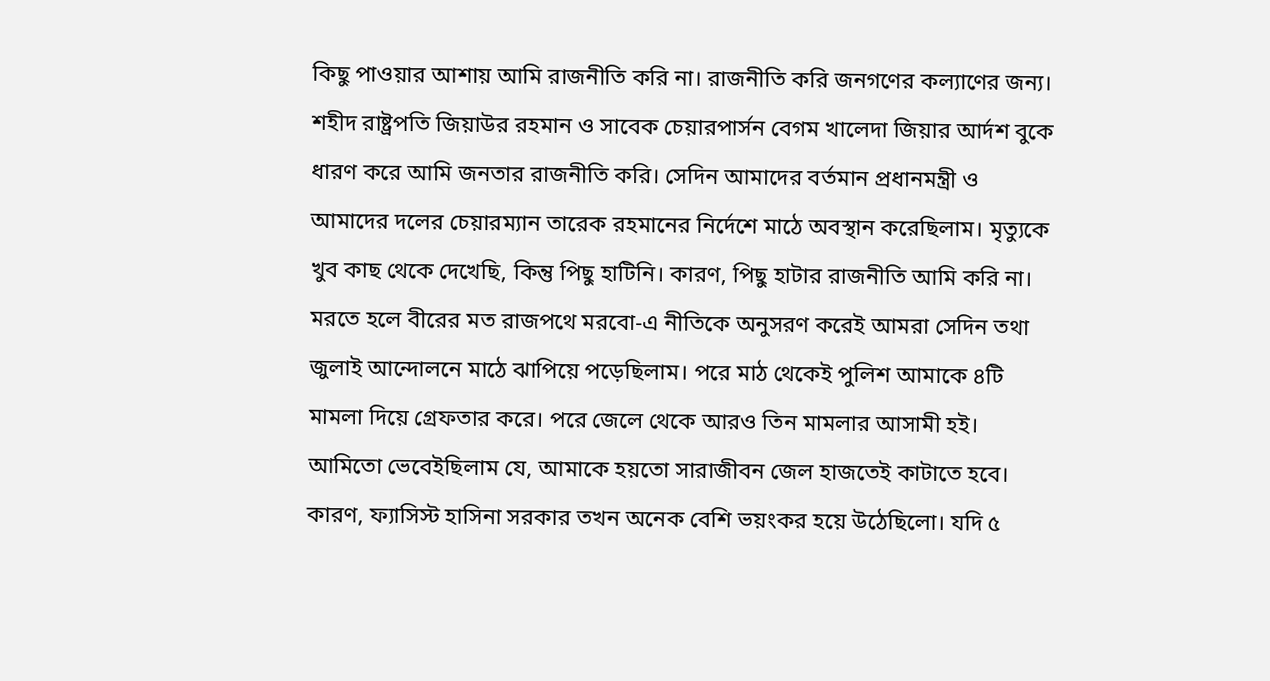কিছু পাওয়ার আশায় আমি রাজনীতি করি না। রাজনীতি করি জনগণের কল্যাণের জন্য। শহীদ রাষ্ট্রপতি জিয়াউর রহমান ও সাবেক চেয়ারপার্সন বেগম খালেদা জিয়ার আর্দশ বুকে ধারণ করে আমি জনতার রাজনীতি করি। সেদিন আমাদের বর্তমান প্রধানমন্ত্রী ও আমাদের দলের চেয়ারম্যান তারেক রহমানের নির্দেশে মাঠে অবস্থান করেছিলাম। মৃত্যুকে খুব কাছ থেকে দেখেছি, কিন্তু পিছু হাটিনি। কারণ, পিছু হাটার রাজনীতি আমি করি না। মরতে হলে বীরের মত রাজপথে মরবো-এ নীতিকে অনুসরণ করেই আমরা সেদিন তথা জুলাই আন্দোলনে মাঠে ঝাপিয়ে পড়েছিলাম। পরে মাঠ থেকেই পুলিশ আমাকে ৪টি মামলা দিয়ে গ্রেফতার করে। পরে জেলে থেকে আরও তিন মামলার আসামী হই। আমিতো ভেবেইছিলাম যে, আমাকে হয়তো সারাজীবন জেল হাজতেই কাটাতে হবে। কারণ, ফ্যাসিস্ট হাসিনা সরকার তখন অনেক বেশি ভয়ংকর হয়ে উঠেছিলো। যদি ৫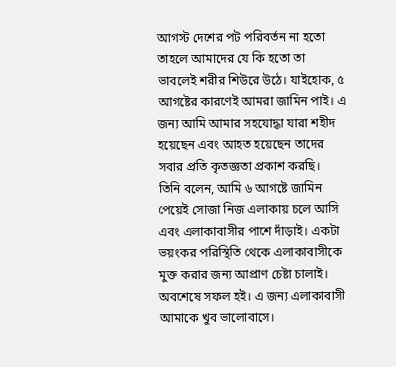আগস্ট দেশের পট পরিবর্তন না হতো তাহলে আমাদের যে কি হতো তা ভাবলেই শরীর শিউরে উঠে। যাইহোক, ৫ আগষ্টের কারণেই আমরা জামিন পাই। এ জন্য আমি আমার সহযোদ্ধা যারা শহীদ হয়েছেন এবং আহত হয়েছেন তাদের সবার প্রতি কৃতজ্ঞতা প্রকাশ করছি।
তিনি বলেন, আমি ৬ আগষ্টে জামিন পেয়েই সোজা নিজ এলাকায় চলে আসি এবং এলাকাবাসীর পাশে দাঁড়াই। একটা ভয়ংকর পরিস্থিতি থেকে এলাকাবাসীকে মুক্ত করার জন্য আপ্রাণ চেষ্টা চালাই। অবশেষে সফল হই। এ জন্য এলাকাবাসী আমাকে খুব ভালোবাসে।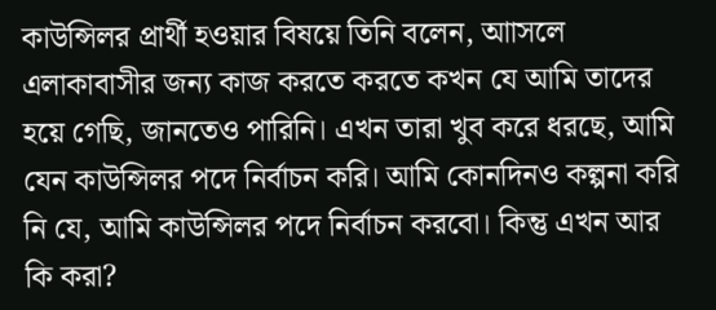কাউন্সিলর প্রার্থী হওয়ার বিষয়ে তিনি বলেন, আাসলে এলাকাবাসীর জন্য কাজ করতে করতে কখন যে আমি তাদের হয়ে গেছি, জানতেও পারিনি। এখন তারা খুব করে ধরছে, আমি যেন কাউন্সিলর পদে নির্বাচন করি। আমি কোনদিনও কল্পনা করি নি যে, আমি কাউন্সিলর পদে নির্বাচন করবো। কিন্তু এখন আর কি করা?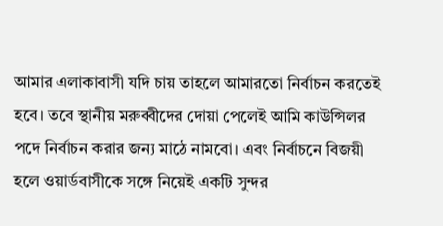আমার এলাকাবাসী যদি চায় তাহলে আমারতো নির্বাচন করতেই হবে। তবে স্থানীয় মরুব্বীদের দোয়া পেলেই আমি কাউন্সিলর পদে নির্বাচন করার জন্য মাঠে নামবো। এবং নির্বাচনে বিজয়ী হলে ওয়ার্ডবাসীকে সঙ্গে নিয়েই একটি সুন্দর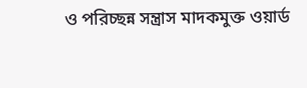ও পরিচ্ছন্ন সন্ত্রাস মাদকমুক্ত ওয়ার্ড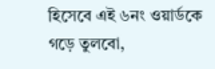হিসেবে এই ৬নং ওয়ার্ডকে গড়ে তুলবো,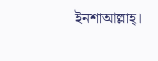ইনশাআল্লাহ্।